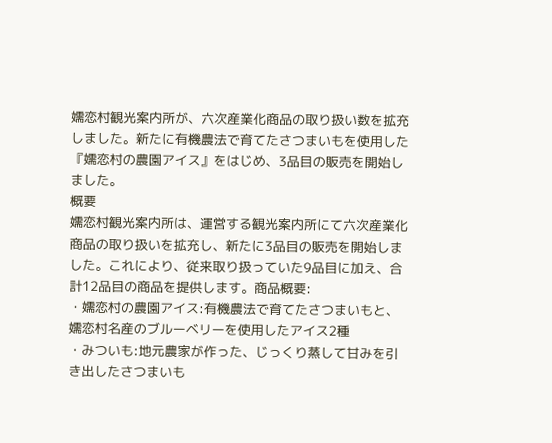嬬恋村観光案内所が、六次産業化商品の取り扱い数を拡充しました。新たに有機農法で育てたさつまいもを使用した『嬬恋村の農園アイス』をはじめ、3品目の販売を開始しました。
概要
嬬恋村観光案内所は、運営する観光案内所にて六次産業化商品の取り扱いを拡充し、新たに3品目の販売を開始しました。これにより、従来取り扱っていた9品目に加え、合計12品目の商品を提供します。商品概要:
・嬬恋村の農園アイス:有機農法で育てたさつまいもと、嬬恋村名産のブルーベリーを使用したアイス2種
・みついも:地元農家が作った、じっくり蒸して甘みを引き出したさつまいも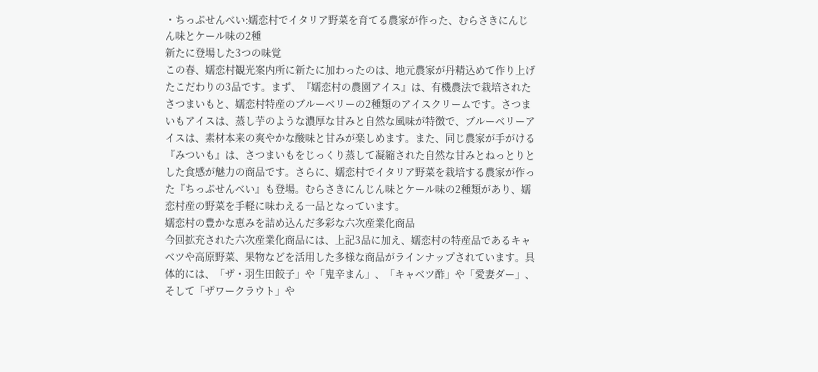・ちっぷせんべい:嬬恋村でイタリア野菜を育てる農家が作った、むらさきにんじん味とケール味の2種
新たに登場した3つの味覚
この春、嬬恋村観光案内所に新たに加わったのは、地元農家が丹精込めて作り上げたこだわりの3品です。まず、『嬬恋村の農園アイス』は、有機農法で栽培されたさつまいもと、嬬恋村特産のブルーベリーの2種類のアイスクリームです。さつまいもアイスは、蒸し芋のような濃厚な甘みと自然な風味が特徴で、ブルーベリーアイスは、素材本来の爽やかな酸味と甘みが楽しめます。また、同じ農家が手がける『みついも』は、さつまいもをじっくり蒸して凝縮された自然な甘みとねっとりとした食感が魅力の商品です。さらに、嬬恋村でイタリア野菜を栽培する農家が作った『ちっぷせんべい』も登場。むらさきにんじん味とケール味の2種類があり、嬬恋村産の野菜を手軽に味わえる一品となっています。
嬬恋村の豊かな恵みを詰め込んだ多彩な六次産業化商品
今回拡充された六次産業化商品には、上記3品に加え、嬬恋村の特産品であるキャベツや高原野菜、果物などを活用した多様な商品がラインナップされています。具体的には、「ザ・羽生田餃子」や「鬼辛まん」、「キャベツ酢」や「愛妻ダー」、そして「ザワークラウト」や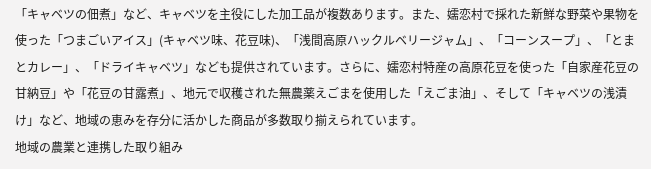「キャベツの佃煮」など、キャベツを主役にした加工品が複数あります。また、嬬恋村で採れた新鮮な野菜や果物を使った「つまごいアイス」(キャベツ味、花豆味)、「浅間高原ハックルベリージャム」、「コーンスープ」、「とまとカレー」、「ドライキャベツ」なども提供されています。さらに、嬬恋村特産の高原花豆を使った「自家産花豆の甘納豆」や「花豆の甘露煮」、地元で収穫された無農薬えごまを使用した「えごま油」、そして「キャベツの浅漬け」など、地域の恵みを存分に活かした商品が多数取り揃えられています。
地域の農業と連携した取り組み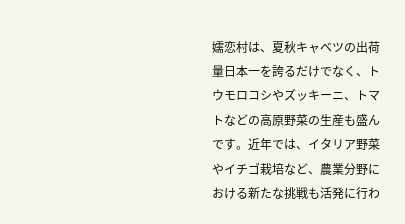嬬恋村は、夏秋キャベツの出荷量日本一を誇るだけでなく、トウモロコシやズッキーニ、トマトなどの高原野菜の生産も盛んです。近年では、イタリア野菜やイチゴ栽培など、農業分野における新たな挑戦も活発に行わ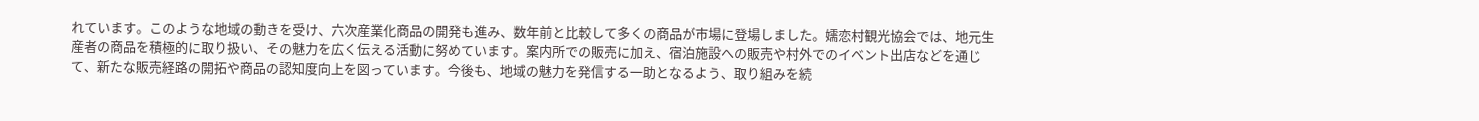れています。このような地域の動きを受け、六次産業化商品の開発も進み、数年前と比較して多くの商品が市場に登場しました。嬬恋村観光協会では、地元生産者の商品を積極的に取り扱い、その魅力を広く伝える活動に努めています。案内所での販売に加え、宿泊施設への販売や村外でのイベント出店などを通じて、新たな販売経路の開拓や商品の認知度向上を図っています。今後も、地域の魅力を発信する一助となるよう、取り組みを続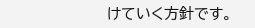けていく方針です。